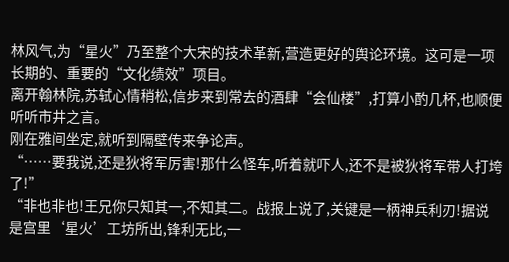林风气,为“星火”乃至整个大宋的技术革新,营造更好的舆论环境。这可是一项长期的、重要的“文化绩效”项目。
离开翰林院,苏轼心情稍松,信步来到常去的酒肆“会仙楼”,打算小酌几杯,也顺便听听市井之言。
刚在雅间坐定,就听到隔壁传来争论声。
“……要我说,还是狄将军厉害!那什么怪车,听着就吓人,还不是被狄将军带人打垮了!”
“非也非也!王兄你只知其一,不知其二。战报上说了,关键是一柄神兵利刃!据说是宫里‘星火’工坊所出,锋利无比,一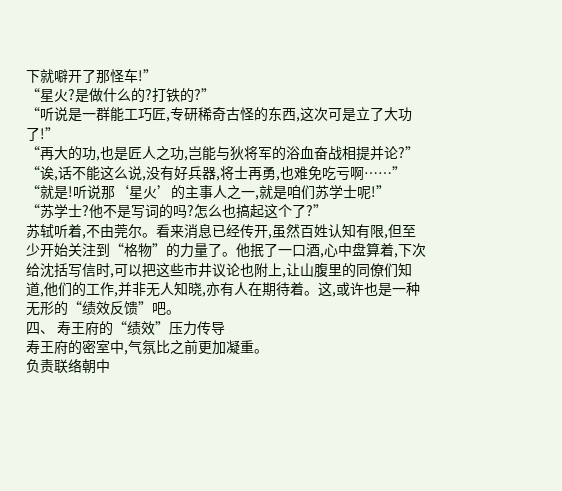下就噼开了那怪车!”
“星火?是做什么的?打铁的?”
“听说是一群能工巧匠,专研稀奇古怪的东西,这次可是立了大功了!”
“再大的功,也是匠人之功,岂能与狄将军的浴血奋战相提并论?”
“诶,话不能这么说,没有好兵器,将士再勇,也难免吃亏啊……”
“就是!听说那‘星火’的主事人之一,就是咱们苏学士呢!”
“苏学士?他不是写词的吗?怎么也搞起这个了?”
苏轼听着,不由莞尔。看来消息已经传开,虽然百姓认知有限,但至少开始关注到“格物”的力量了。他抿了一口酒,心中盘算着,下次给沈括写信时,可以把这些市井议论也附上,让山腹里的同僚们知道,他们的工作,并非无人知晓,亦有人在期待着。这,或许也是一种无形的“绩效反馈”吧。
四、 寿王府的“绩效”压力传导
寿王府的密室中,气氛比之前更加凝重。
负责联络朝中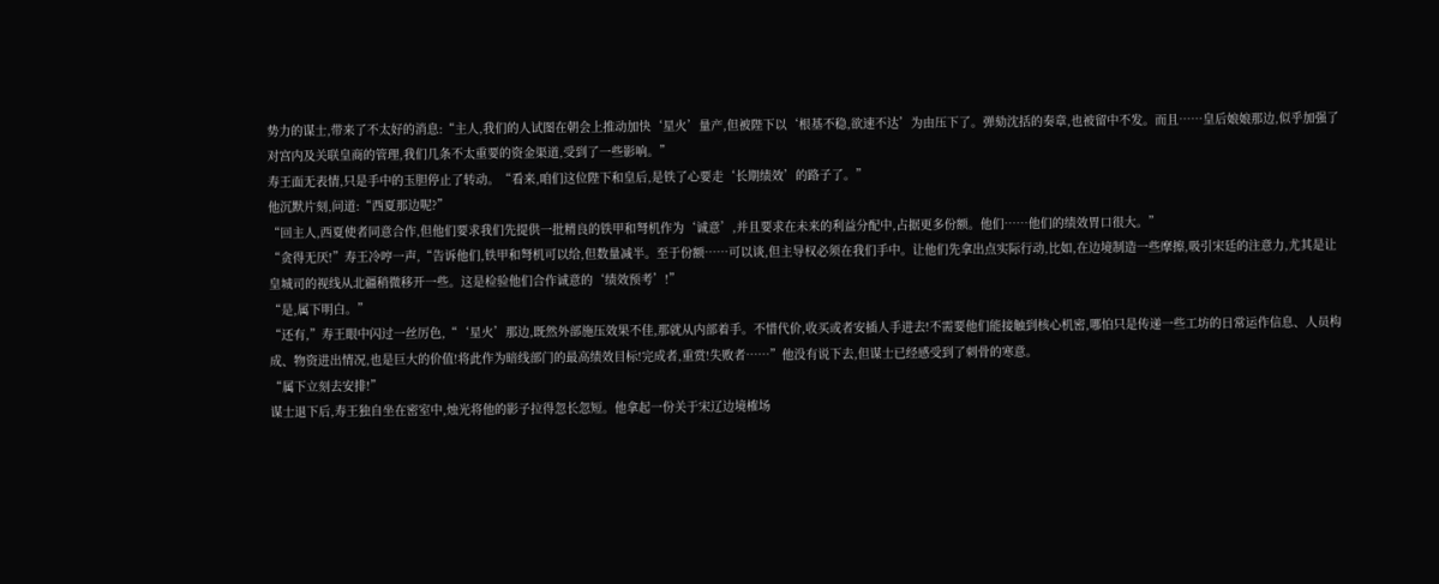势力的谋士,带来了不太好的消息:“主人,我们的人试图在朝会上推动加快‘星火’量产,但被陛下以‘根基不稳,欲速不达’为由压下了。弹劾沈括的奏章,也被留中不发。而且……皇后娘娘那边,似乎加强了对宫内及关联皇商的管理,我们几条不太重要的资金渠道,受到了一些影响。”
寿王面无表情,只是手中的玉胆停止了转动。“看来,咱们这位陛下和皇后,是铁了心要走‘长期绩效’的路子了。”
他沉默片刻,问道:“西夏那边呢?”
“回主人,西夏使者同意合作,但他们要求我们先提供一批精良的铁甲和弩机作为‘诚意’,并且要求在未来的利益分配中,占据更多份额。他们……他们的绩效胃口很大。”
“贪得无厌!”寿王冷哼一声,“告诉他们,铁甲和弩机可以给,但数量减半。至于份额……可以谈,但主导权必须在我们手中。让他们先拿出点实际行动,比如,在边境制造一些摩擦,吸引宋廷的注意力,尤其是让皇城司的视线从北疆稍微移开一些。这是检验他们合作诚意的‘绩效预考’!”
“是,属下明白。”
“还有,”寿王眼中闪过一丝厉色,“‘星火’那边,既然外部施压效果不佳,那就从内部着手。不惜代价,收买或者安插人手进去!不需要他们能接触到核心机密,哪怕只是传递一些工坊的日常运作信息、人员构成、物资进出情况,也是巨大的价值!将此作为暗线部门的最高绩效目标!完成者,重赏!失败者……”他没有说下去,但谋士已经感受到了刺骨的寒意。
“属下立刻去安排!”
谋士退下后,寿王独自坐在密室中,烛光将他的影子拉得忽长忽短。他拿起一份关于宋辽边境榷场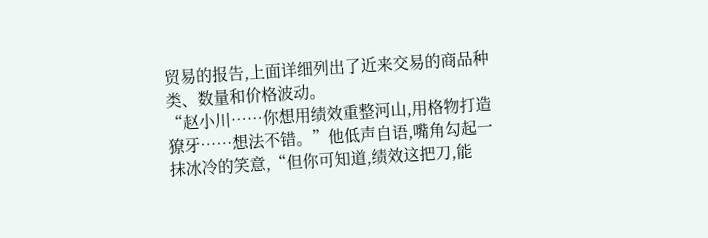贸易的报告,上面详细列出了近来交易的商品种类、数量和价格波动。
“赵小川……你想用绩效重整河山,用格物打造獠牙……想法不错。”他低声自语,嘴角勾起一抹冰冷的笑意,“但你可知道,绩效这把刀,能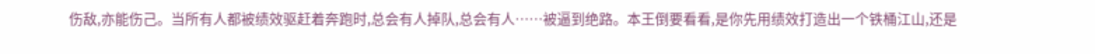伤敌,亦能伤己。当所有人都被绩效驱赶着奔跑时,总会有人掉队,总会有人……被逼到绝路。本王倒要看看,是你先用绩效打造出一个铁桶江山,还是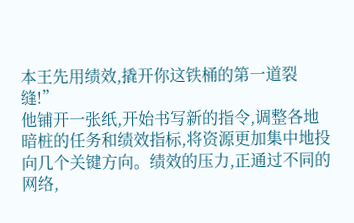本王先用绩效,撬开你这铁桶的第一道裂缝!”
他铺开一张纸,开始书写新的指令,调整各地暗桩的任务和绩效指标,将资源更加集中地投向几个关键方向。绩效的压力,正通过不同的网络,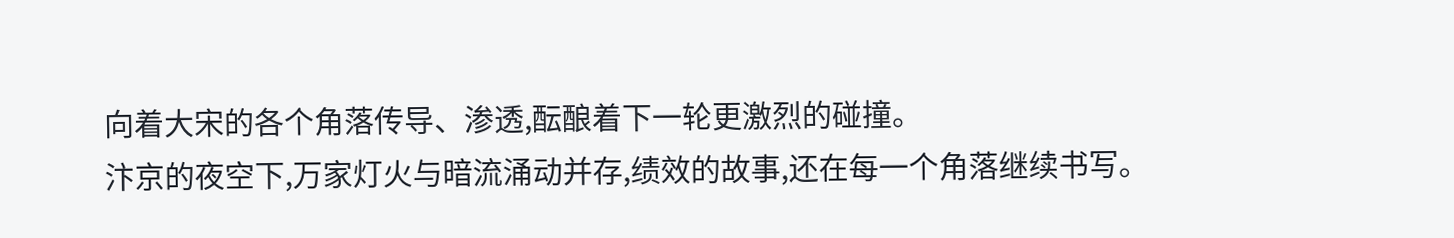向着大宋的各个角落传导、渗透,酝酿着下一轮更激烈的碰撞。
汴京的夜空下,万家灯火与暗流涌动并存,绩效的故事,还在每一个角落继续书写。